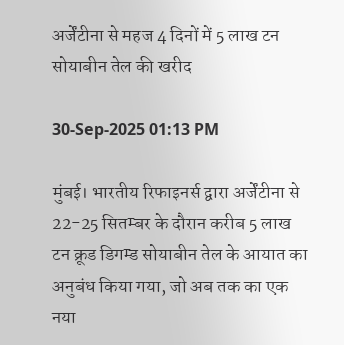अर्जेंटीना से महज 4 दिनों में 5 लाख टन सोयाबीन तेल की खरीद

30-Sep-2025 01:13 PM

मुंबई। भारतीय रिफाइनर्स द्वारा अर्जेंटीना से 22-25 सितम्बर के दौरान करीब 5 लाख टन क्रूड डिगम्ड सोयाबीन तेल के आयात का अनुबंध किया गया, जो अब तक का एक नया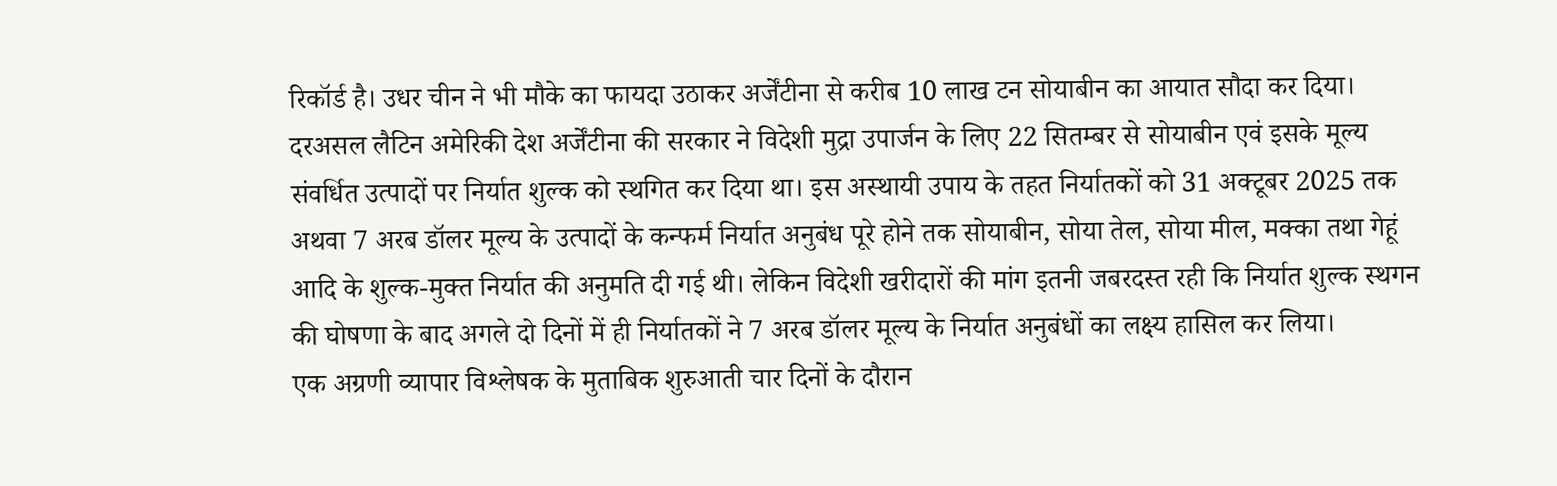रिकॉर्ड है। उधर चीन ने भी मौके का फायदा उठाकर अर्जेंटीना से करीब 10 लाख टन सोयाबीन का आयात सौदा कर दिया। दरअसल लैटिन अमेरिकी देश अर्जेंटीना की सरकार ने विदेशी मुद्रा उपार्जन के लिए 22 सितम्बर से सोयाबीन एवं इसके मूल्य संवर्धित उत्पादों पर निर्यात शुल्क को स्थगित कर दिया था। इस अस्थायी उपाय के तहत निर्यातकों को 31 अक्टूबर 2025 तक अथवा 7 अरब डॉलर मूल्य के उत्पादों के कन्फर्म निर्यात अनुबंध पूरे होने तक सोयाबीन, सोया तेल, सोया मील, मक्का तथा गेहूं आदि के शुल्क-मुक्त निर्यात की अनुमति दी गई थी। लेकिन विदेशी खरीदारों की मांग इतनी जबरदस्त रही कि निर्यात शुल्क स्थगन की घोषणा के बाद अगले दो दिनों में ही निर्यातकों ने 7 अरब डॉलर मूल्य के निर्यात अनुबंधों का लक्ष्य हासिल कर लिया।
एक अग्रणी व्यापार विश्लेषक के मुताबिक शुरुआती चार दिनों के दौरान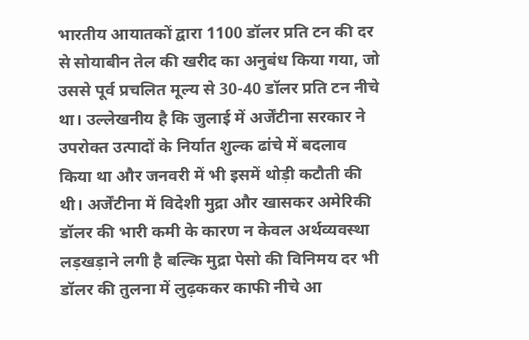भारतीय आयातकों द्वारा 1100 डॉलर प्रति टन की दर से सोयाबीन तेल की खरीद का अनुबंध किया गया, जो उससे पूर्व प्रचलित मूल्य से 30-40 डॉलर प्रति टन नीचे था। उल्लेखनीय है कि जुलाई में अर्जेंटीना सरकार ने उपरोक्त उत्पादों के निर्यात शुल्क ढांचे में बदलाव किया था और जनवरी में भी इसमें थोड़ी कटौती की थी। अर्जेंटीना में विदेशी मुद्रा और खासकर अमेरिकी डॉलर की भारी कमी के कारण न केवल अर्थव्यवस्था लड़खड़ाने लगी है बल्कि मुद्रा पेसो की विनिमय दर भी डॉलर की तुलना में लुढ़ककर काफी नीचे आ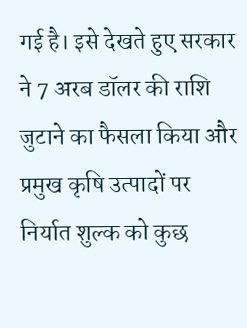गई है। इसे देखते हुए सरकार ने 7 अरब डॉलर की राशि जुटाने का फैसला किया और प्रमुख कृषि उत्पादों पर निर्यात शुल्क को कुछ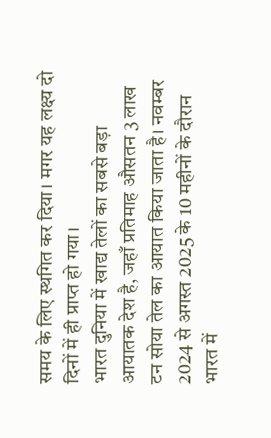समय के लिए स्थगित कर दिया। मगर यह लक्ष्य दो दिनों में ही प्राप्त हो गया।
भारत दुनिया में खाद्य तेलों का सबसे बड़ा आयातक देश है, जहाँ प्रतिमाह औसतन 3 लाख टन सोया तेल का आयात किया जाता है। नवम्बर 2024 से अगस्त 2025 के 10 महीनों के दौरान भारत में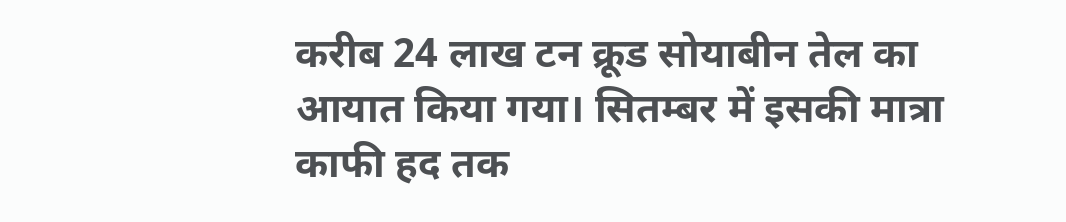करीब 24 लाख टन क्रूड सोयाबीन तेल का आयात किया गया। सितम्बर में इसकी मात्रा काफी हद तक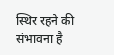स्थिर रहने की संभावना है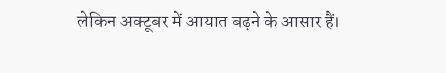लेकिन अक्टूबर में आयात बढ़ने के आसार हैं।